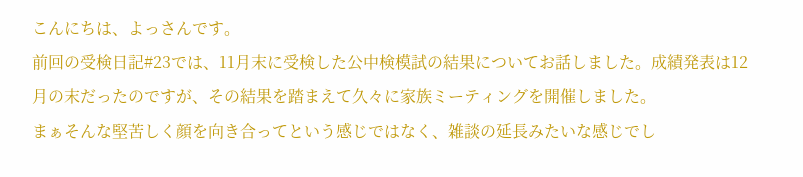こんにちは、よっさんです。
前回の受検日記#23では、11月末に受検した公中検模試の結果についてお話しました。成績発表は12月の末だったのですが、その結果を踏まえて久々に家族ミーティングを開催しました。
まぁそんな堅苦しく顔を向き合ってという感じではなく、雑談の延長みたいな感じでし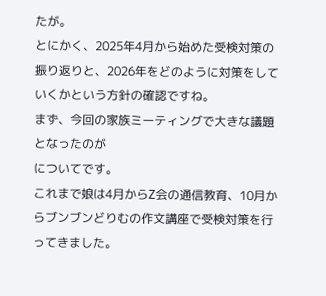たが。
とにかく、2025年4月から始めた受検対策の振り返りと、2026年をどのように対策をしていくかという方針の確認ですね。
まず、今回の家族ミーティングで大きな議題となったのが
についてです。
これまで娘は4月からZ会の通信教育、10月からブンブンどりむの作文講座で受検対策を行ってきました。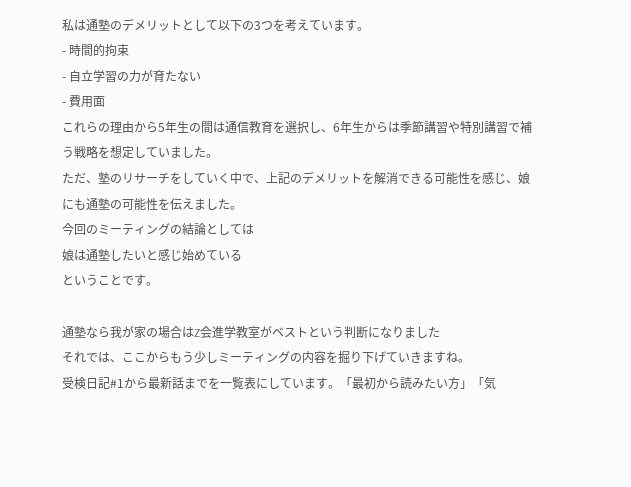私は通塾のデメリットとして以下の3つを考えています。
- 時間的拘束
- 自立学習の力が育たない
- 費用面
これらの理由から5年生の間は通信教育を選択し、6年生からは季節講習や特別講習で補う戦略を想定していました。
ただ、塾のリサーチをしていく中で、上記のデメリットを解消できる可能性を感じ、娘にも通塾の可能性を伝えました。
今回のミーティングの結論としては
娘は通塾したいと感じ始めている
ということです。

通塾なら我が家の場合はZ会進学教室がベストという判断になりました
それでは、ここからもう少しミーティングの内容を掘り下げていきますね。
受検日記#1から最新話までを一覧表にしています。「最初から読みたい方」「気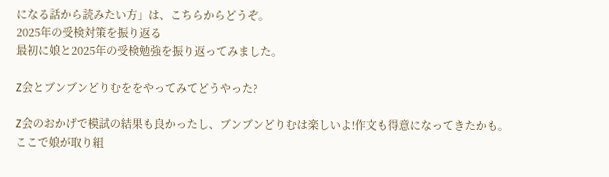になる話から読みたい方」は、こちらからどうぞ。
2025年の受検対策を振り返る
最初に娘と2025年の受検勉強を振り返ってみました。

Z会とブンブンどりむををやってみてどうやった?

Z会のおかげで模試の結果も良かったし、ブンブンどりむは楽しいよ!作文も得意になってきたかも。
ここで娘が取り組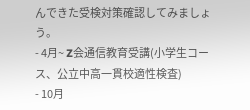んできた受検対策確認してみましょう。
- 4月~ Z会通信教育受講(小学生コース、公立中高一貫校適性検査)
- 10月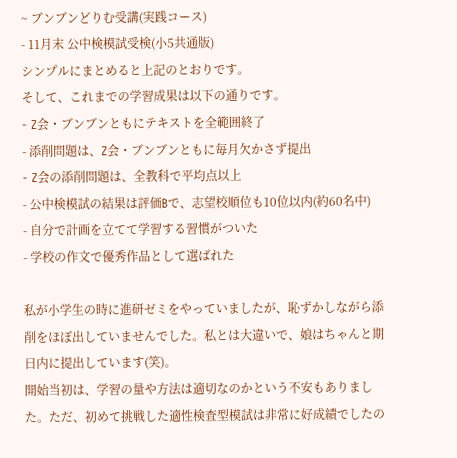~ ブンブンどりむ受講(実践コース)
- 11月末 公中検模試受検(小5共通版)
シンプルにまとめると上記のとおりです。
そして、これまでの学習成果は以下の通りです。
- Z会・ブンブンともにテキストを全範囲終了
- 添削問題は、Z会・ブンブンともに毎月欠かさず提出
- Z会の添削問題は、全教科で平均点以上
- 公中検模試の結果は評価Bで、志望校順位も10位以内(約60名中)
- 自分で計画を立てて学習する習慣がついた
- 学校の作文で優秀作品として選ばれた

私が小学生の時に進研ゼミをやっていましたが、恥ずかしながら添削をほぼ出していませんでした。私とは大違いで、娘はちゃんと期日内に提出しています(笑)。
開始当初は、学習の量や方法は適切なのかという不安もありました。ただ、初めて挑戦した適性検査型模試は非常に好成績でしたの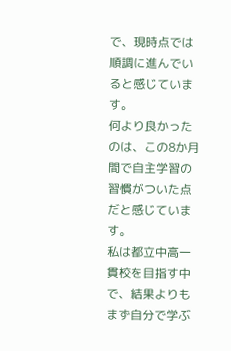で、現時点では順調に進んでいると感じています。
何より良かったのは、この8か月間で自主学習の習慣がついた点だと感じています。
私は都立中高一貫校を目指す中で、結果よりもまず自分で学ぶ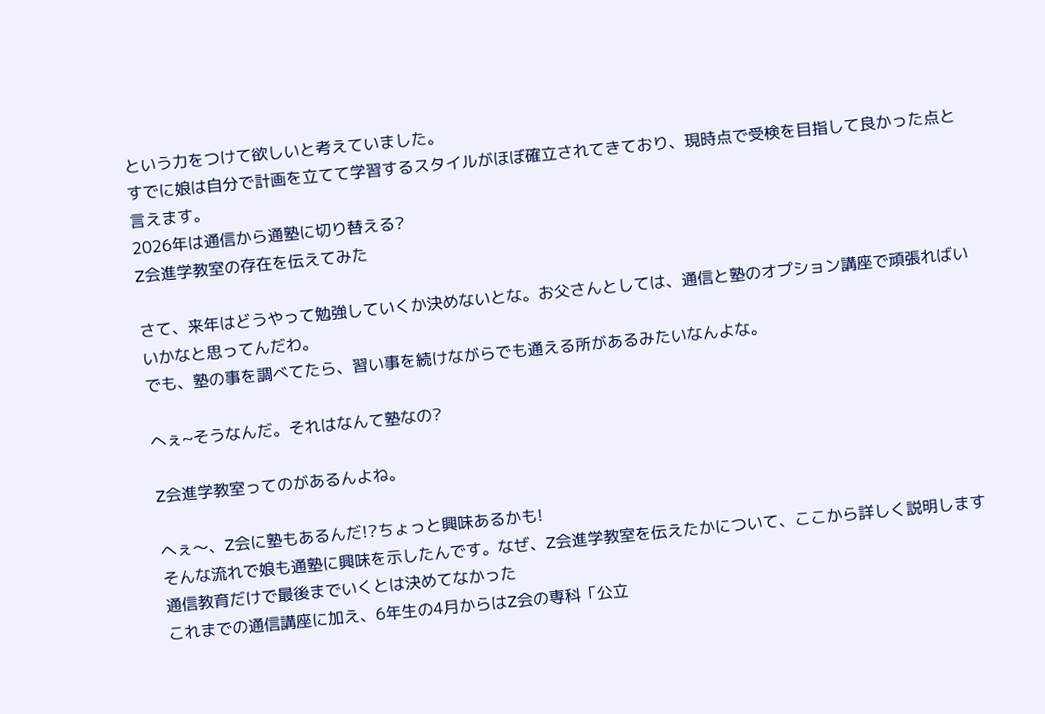という力をつけて欲しいと考えていました。
すでに娘は自分で計画を立てて学習するスタイルがほぼ確立されてきており、現時点で受検を目指して良かった点と言えます。
2026年は通信から通塾に切り替える?
Z会進学教室の存在を伝えてみた

さて、来年はどうやって勉強していくか決めないとな。お父さんとしては、通信と塾のオプション講座で頑張ればいいかなと思ってんだわ。
でも、塾の事を調べてたら、習い事を続けながらでも通える所があるみたいなんよな。

へぇ~そうなんだ。それはなんて塾なの?

Z会進学教室ってのがあるんよね。

へぇ〜、Z会に塾もあるんだ!?ちょっと興味あるかも!
そんな流れで娘も通塾に興味を示したんです。なぜ、Z会進学教室を伝えたかについて、ここから詳しく説明します
通信教育だけで最後までいくとは決めてなかった
これまでの通信講座に加え、6年生の4月からはZ会の専科「公立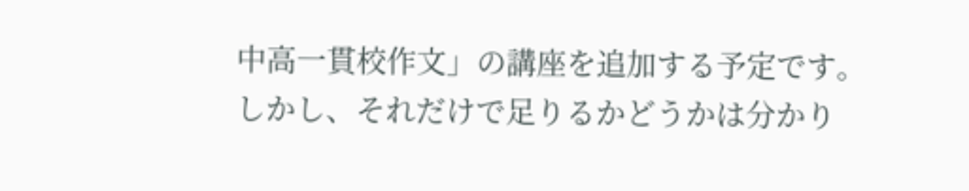中高一貫校作文」の講座を追加する予定です。しかし、それだけで足りるかどうかは分かり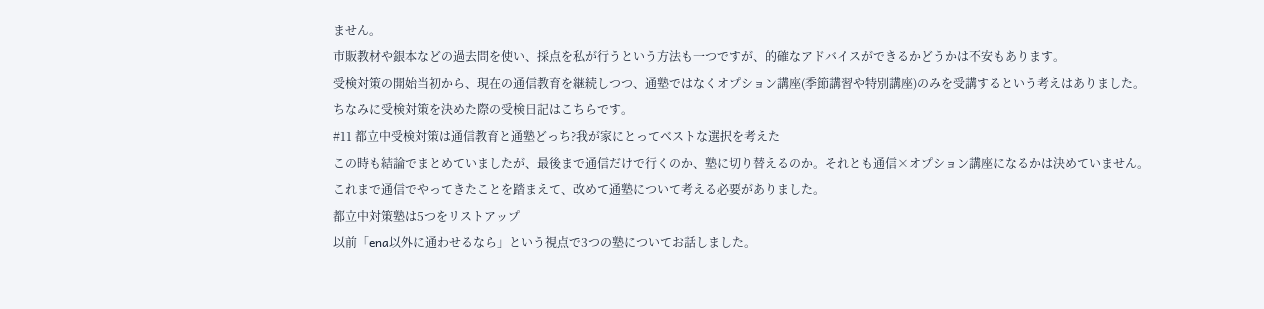ません。
市販教材や銀本などの過去問を使い、採点を私が行うという方法も一つですが、的確なアドバイスができるかどうかは不安もあります。
受検対策の開始当初から、現在の通信教育を継続しつつ、通塾ではなくオプション講座(季節講習や特別講座)のみを受講するという考えはありました。
ちなみに受検対策を決めた際の受検日記はこちらです。
#11 都立中受検対策は通信教育と通塾どっち?我が家にとってベストな選択を考えた
この時も結論でまとめていましたが、最後まで通信だけで行くのか、塾に切り替えるのか。それとも通信×オプション講座になるかは決めていません。
これまで通信でやってきたことを踏まえて、改めて通塾について考える必要がありました。
都立中対策塾は5つをリストアップ
以前「ena以外に通わせるなら」という視点で3つの塾についてお話しました。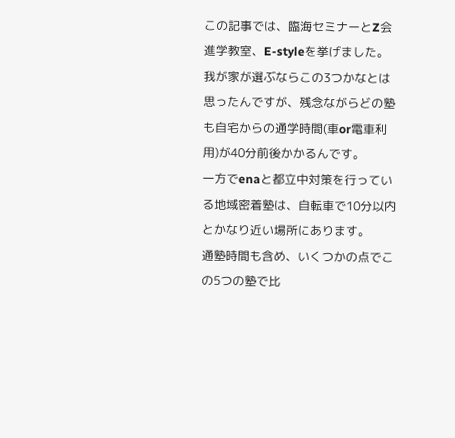この記事では、臨海セミナーとZ会進学教室、E-styleを挙げました。我が家が選ぶならこの3つかなとは思ったんですが、残念ながらどの塾も自宅からの通学時間(車or電車利用)が40分前後かかるんです。
一方でenaと都立中対策を行っている地域密着塾は、自転車で10分以内とかなり近い場所にあります。
通塾時間も含め、いくつかの点でこの5つの塾で比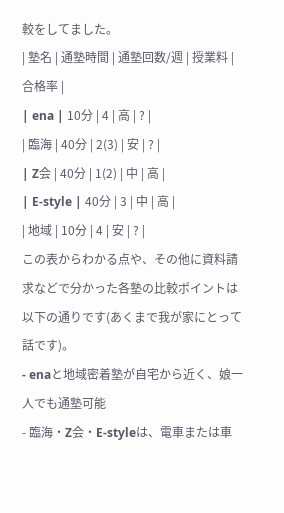較をしてました。
| 塾名 | 通塾時間 | 通塾回数/週 | 授業料 | 合格率 |
| ena | 10分 | 4 | 高 | ? |
| 臨海 | 40分 | 2(3) | 安 | ? |
| Z会 | 40分 | 1(2) | 中 | 高 |
| E-style | 40分 | 3 | 中 | 高 |
| 地域 | 10分 | 4 | 安 | ? |
この表からわかる点や、その他に資料請求などで分かった各塾の比較ポイントは以下の通りです(あくまで我が家にとって話です)。
- enaと地域密着塾が自宅から近く、娘一人でも通塾可能
- 臨海・Z会・E-styleは、電車または車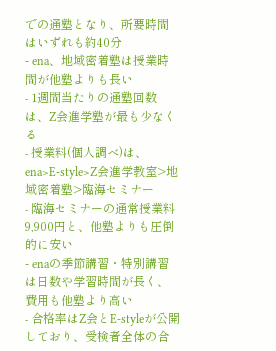での通塾となり、所要時間はいずれも約40分
- ena、地域密着塾は授業時間が他塾よりも長い
- 1週間当たりの通塾回数は、Z会進学塾が最も少なくる
- 授業料(個人調べ)は、ena>E-style>Z会進学教室>地域密着塾>臨海セミナー
- 臨海セミナーの通常授業料9,900円と、他塾よりも圧倒的に安い
- enaの季節講習・特別講習は日数や学習時間が長く、費用も他塾より高い
- 合格率はZ会とE-styleが公開しており、受検者全体の合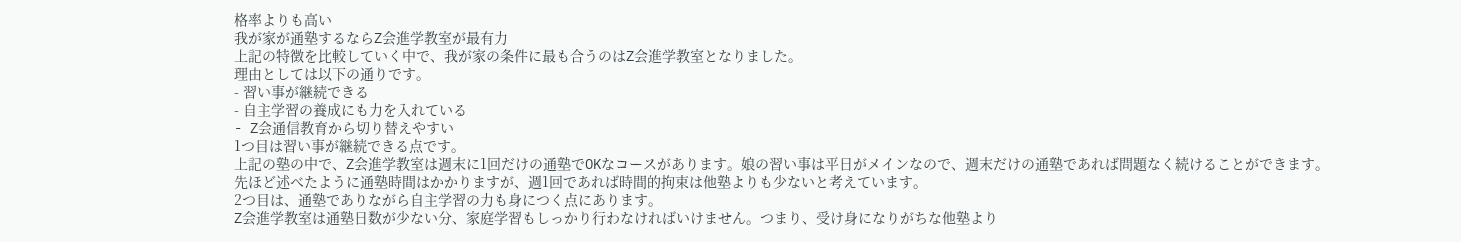格率よりも高い
我が家が通塾するならZ会進学教室が最有力
上記の特徴を比較していく中で、我が家の条件に最も合うのはZ会進学教室となりました。
理由としては以下の通りです。
- 習い事が継続できる
- 自主学習の養成にも力を入れている
- Z会通信教育から切り替えやすい
1つ目は習い事が継続できる点です。
上記の塾の中で、Z会進学教室は週末に1回だけの通塾でOKなコースがあります。娘の習い事は平日がメインなので、週末だけの通塾であれば問題なく続けることができます。
先ほど述べたように通塾時間はかかりますが、週1回であれば時間的拘束は他塾よりも少ないと考えています。
2つ目は、通塾でありながら自主学習の力も身につく点にあります。
Z会進学教室は通塾日数が少ない分、家庭学習もしっかり行わなければいけません。つまり、受け身になりがちな他塾より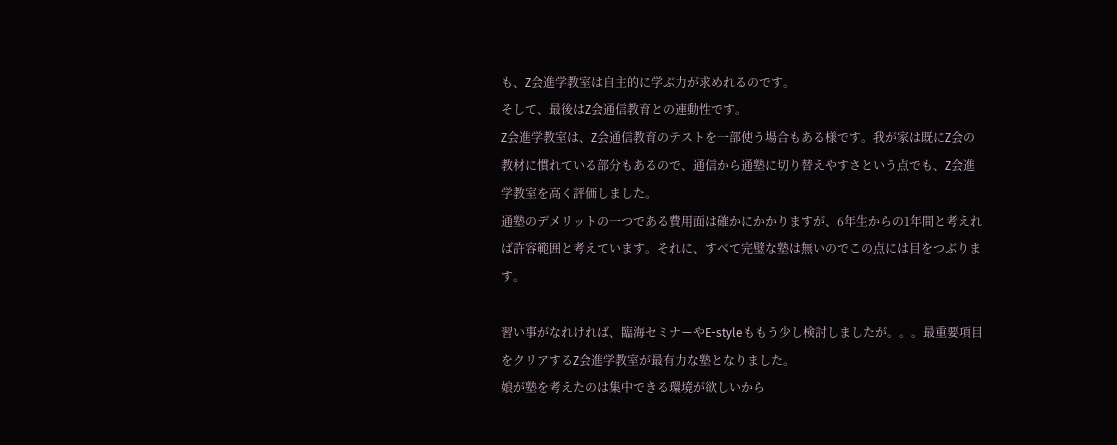も、Z会進学教室は自主的に学ぶ力が求めれるのです。
そして、最後はZ会通信教育との連動性です。
Z会進学教室は、Z会通信教育のテストを一部使う場合もある様です。我が家は既にZ会の教材に慣れている部分もあるので、通信から通塾に切り替えやすさという点でも、Z会進学教室を高く評価しました。
通塾のデメリットの一つである費用面は確かにかかりますが、6年生からの1年間と考えれば許容範囲と考えています。それに、すべて完璧な塾は無いのでこの点には目をつぶります。

習い事がなれければ、臨海セミナーやE-styleももう少し検討しましたが。。。最重要項目をクリアするZ会進学教室が最有力な塾となりました。
娘が塾を考えたのは集中できる環境が欲しいから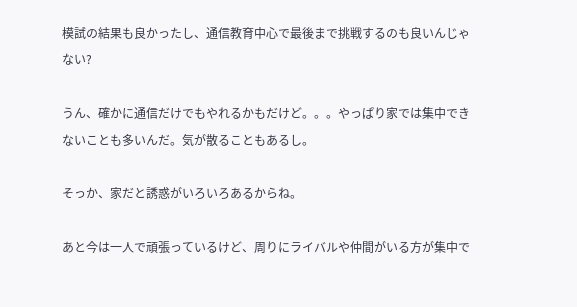模試の結果も良かったし、通信教育中心で最後まで挑戦するのも良いんじゃない?

うん、確かに通信だけでもやれるかもだけど。。。やっぱり家では集中できないことも多いんだ。気が散ることもあるし。

そっか、家だと誘惑がいろいろあるからね。

あと今は一人で頑張っているけど、周りにライバルや仲間がいる方が集中で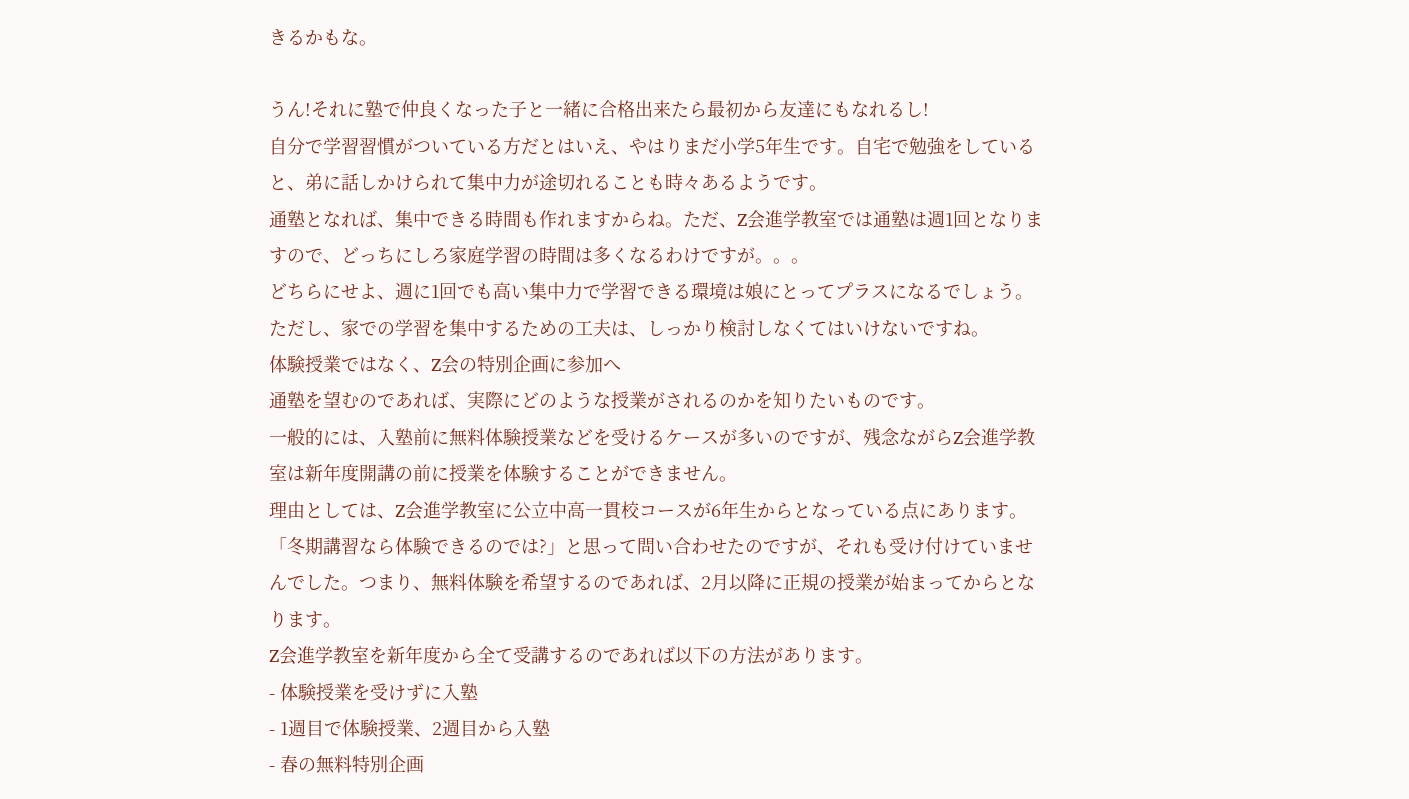きるかもな。

うん!それに塾で仲良くなった子と一緒に合格出来たら最初から友達にもなれるし!
自分で学習習慣がついている方だとはいえ、やはりまだ小学5年生です。自宅で勉強をしていると、弟に話しかけられて集中力が途切れることも時々あるようです。
通塾となれば、集中できる時間も作れますからね。ただ、Z会進学教室では通塾は週1回となりますので、どっちにしろ家庭学習の時間は多くなるわけですが。。。
どちらにせよ、週に1回でも高い集中力で学習できる環境は娘にとってプラスになるでしょう。ただし、家での学習を集中するための工夫は、しっかり検討しなくてはいけないですね。
体験授業ではなく、Z会の特別企画に参加へ
通塾を望むのであれば、実際にどのような授業がされるのかを知りたいものです。
一般的には、入塾前に無料体験授業などを受けるケースが多いのですが、残念ながらZ会進学教室は新年度開講の前に授業を体験することができません。
理由としては、Z会進学教室に公立中高一貫校コースが6年生からとなっている点にあります。
「冬期講習なら体験できるのでは?」と思って問い合わせたのですが、それも受け付けていませんでした。つまり、無料体験を希望するのであれば、2月以降に正規の授業が始まってからとなります。
Z会進学教室を新年度から全て受講するのであれば以下の方法があります。
- 体験授業を受けずに入塾
- 1週目で体験授業、2週目から入塾
- 春の無料特別企画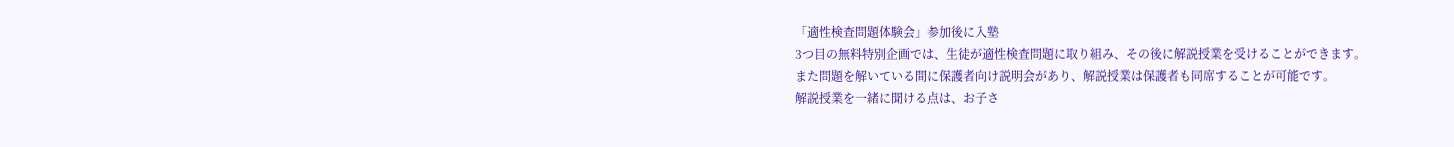「適性検査問題体験会」参加後に入塾
3つ目の無料特別企画では、生徒が適性検査問題に取り組み、その後に解説授業を受けることができます。
また問題を解いている間に保護者向け説明会があり、解説授業は保護者も同席することが可能です。
解説授業を一緒に聞ける点は、お子さ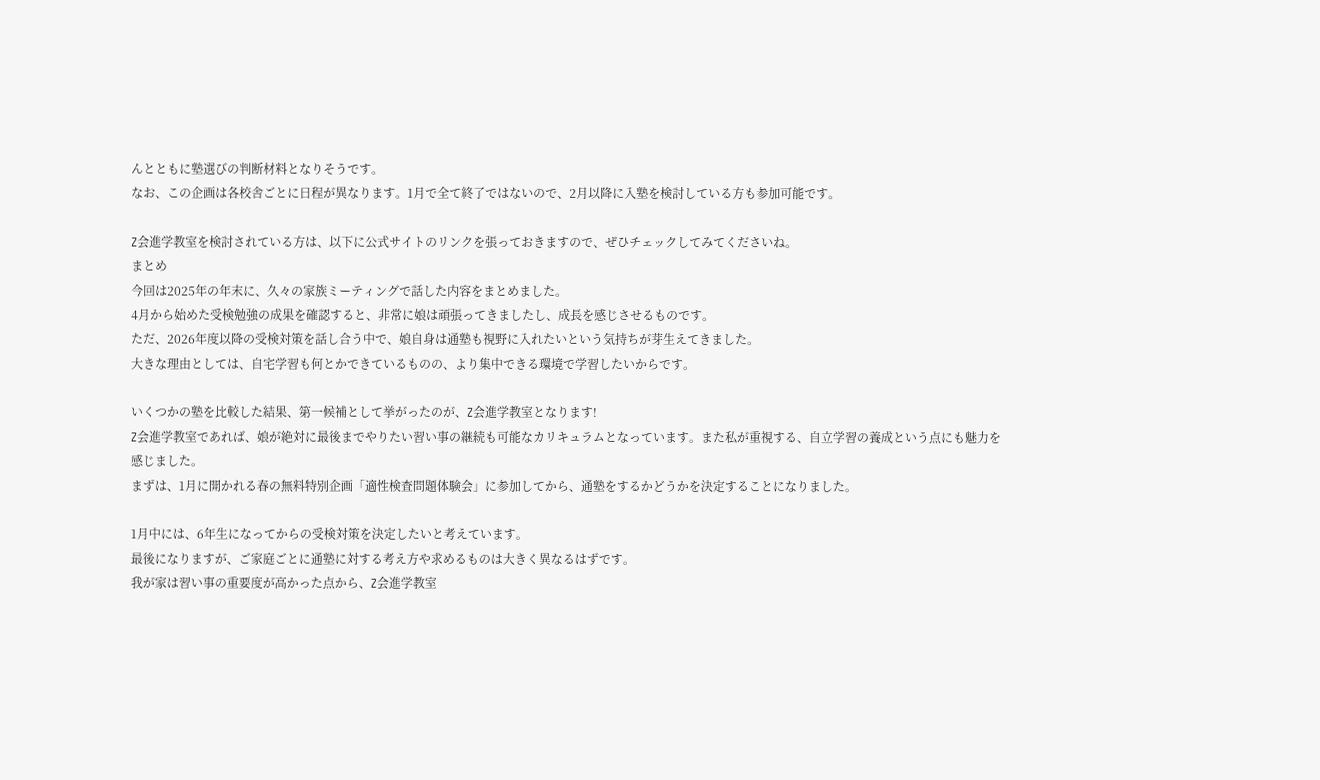んとともに塾選びの判断材料となりそうです。
なお、この企画は各校舎ごとに日程が異なります。1月で全て終了ではないので、2月以降に入塾を検討している方も参加可能です。

Z会進学教室を検討されている方は、以下に公式サイトのリンクを張っておきますので、ぜひチェックしてみてくださいね。
まとめ
今回は2025年の年末に、久々の家族ミーティングで話した内容をまとめました。
4月から始めた受検勉強の成果を確認すると、非常に娘は頑張ってきましたし、成長を感じさせるものです。
ただ、2026年度以降の受検対策を話し合う中で、娘自身は通塾も視野に入れたいという気持ちが芽生えてきました。
大きな理由としては、自宅学習も何とかできているものの、より集中できる環境で学習したいからです。

いくつかの塾を比較した結果、第一候補として挙がったのが、Z会進学教室となります!
Z会進学教室であれば、娘が絶対に最後までやりたい習い事の継続も可能なカリキュラムとなっています。また私が重視する、自立学習の養成という点にも魅力を感じました。
まずは、1月に開かれる春の無料特別企画「適性検査問題体験会」に参加してから、通塾をするかどうかを決定することになりました。

1月中には、6年生になってからの受検対策を決定したいと考えています。
最後になりますが、ご家庭ごとに通塾に対する考え方や求めるものは大きく異なるはずです。
我が家は習い事の重要度が高かった点から、Z会進学教室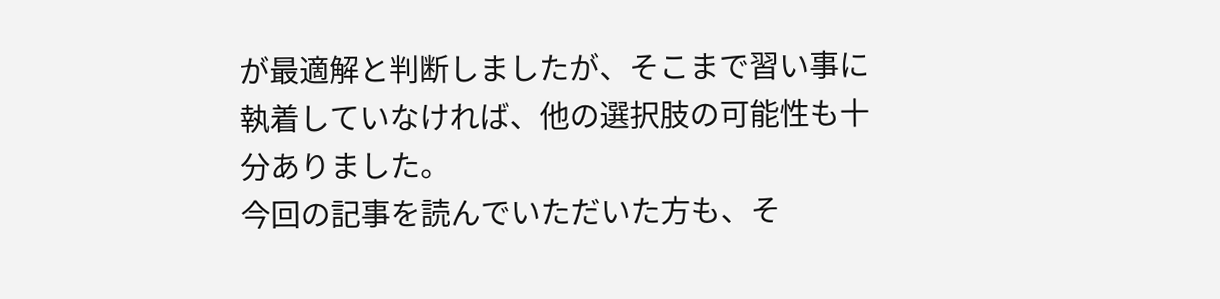が最適解と判断しましたが、そこまで習い事に執着していなければ、他の選択肢の可能性も十分ありました。
今回の記事を読んでいただいた方も、そ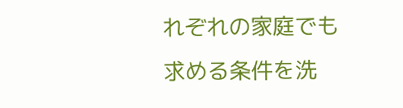れぞれの家庭でも求める条件を洗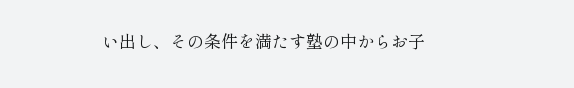い出し、その条件を満たす塾の中からお子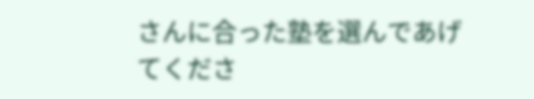さんに合った塾を選んであげてくださ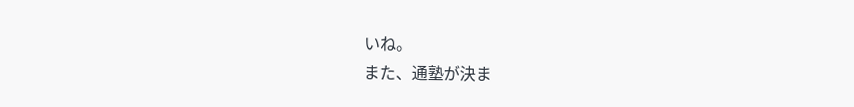いね。
また、通塾が決ま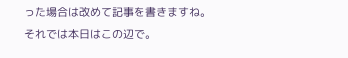った場合は改めて記事を書きますね。
それでは本日はこの辺で。